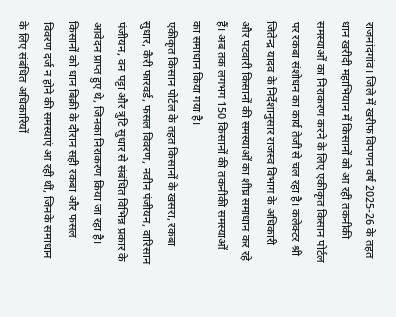राजनांदगांव। जिले में खरीफ विपणन वर्ष 2025-26 के तहत धान खरीदी महाभियान में किसानों को आ रही तकनीकी समस्याओं का निराकरण करने के लिए एकीकृत किसान पोर्टल पर रकबा संशोधन का कार्य तेजी से चल रहा है। कलेक्टर श्री जितेन्द्र यादव के निर्देशानुसार राजस्व विभाग के अधिकारी और पटवारी किसानों की समस्याओं का शीघ्र समाधान कर रहे हैं। अब तक लगभग 150 किसानों की तकनीकी समस्याओं का समाधान किया गया है।
एकीकृत किसान पोर्टल के तहत किसानों के खसरा, रकबा सुधार, कैरी फारवर्ड, फसल विवरण, नवीन पंजीयन, वारिसान पंजीयन, वन पट्टा और त्रुटि सुधार से संबंधित विभिन्न प्रकार के आवेदन प्राप्त हुए थे, जिनका निराकरण किया जा रहा है। किसानों को धान बिक्री के दौरान सही रकबा और फसल विवरण दर्ज न होने की समस्याएं आ रही थीं, जिनके समाधान के लिए संबंधित अधिकारियों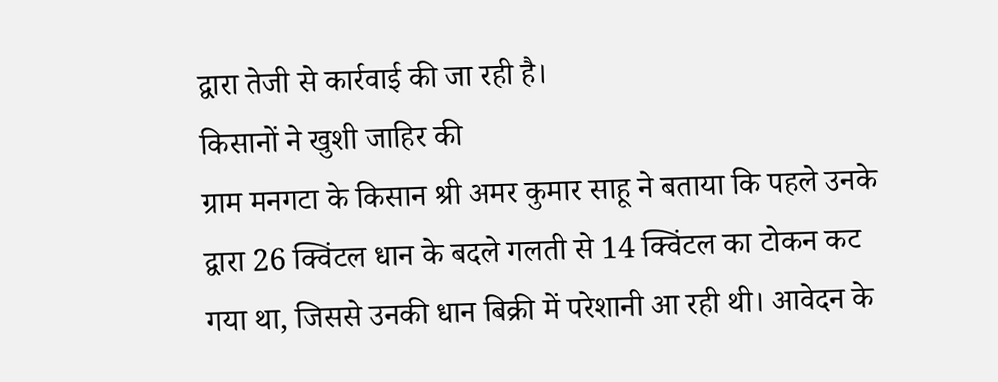द्वारा तेजी से कार्रवाई की जा रही है।
किसानों ने खुशी जाहिर की
ग्राम मनगटा के किसान श्री अमर कुमार साहू ने बताया कि पहले उनके द्वारा 26 क्विंटल धान के बदले गलती से 14 क्विंटल का टोकन कट गया था, जिससे उनकी धान बिक्री में परेशानी आ रही थी। आवेदन के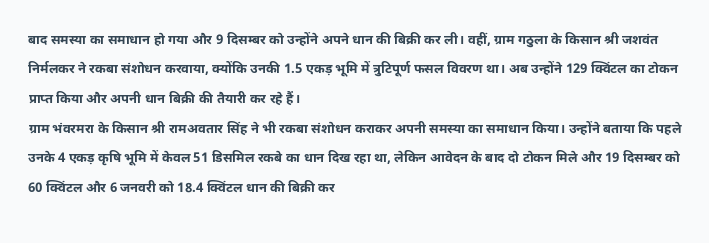बाद समस्या का समाधान हो गया और 9 दिसम्बर को उन्होंने अपने धान की बिक्री कर ली। वहीं, ग्राम गठुला के किसान श्री जशवंत निर्मलकर ने रकबा संशोधन करवाया, क्योंकि उनकी 1.5 एकड़ भूमि में त्रुटिपूर्ण फसल विवरण था। अब उन्होंने 129 क्विंटल का टोकन प्राप्त किया और अपनी धान बिक्री की तैयारी कर रहे हैं।
ग्राम भंवरमरा के किसान श्री रामअवतार सिंह ने भी रकबा संशोधन कराकर अपनी समस्या का समाधान किया। उन्होंने बताया कि पहले उनके 4 एकड़ कृषि भूमि में केवल 51 डिसमिल रकबे का धान दिख रहा था, लेकिन आवेदन के बाद दो टोकन मिले और 19 दिसम्बर को 60 क्विंटल और 6 जनवरी को 18.4 क्विंटल धान की बिक्री कर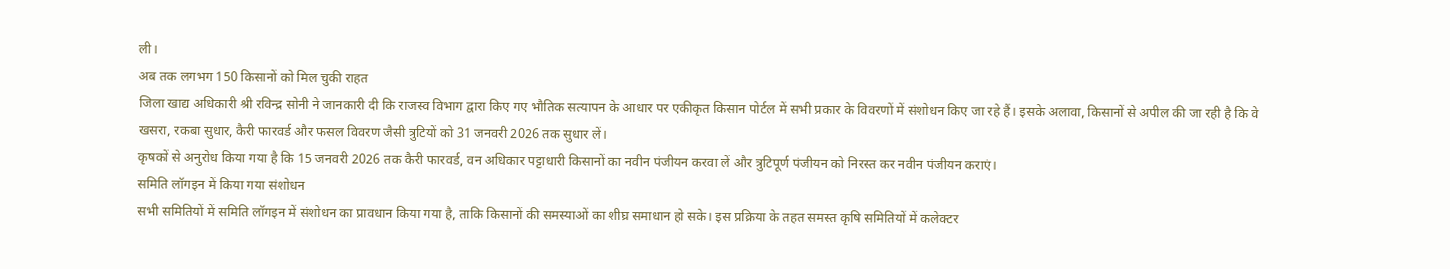ली।
अब तक लगभग 150 किसानों को मिल चुकी राहत
जिला खाद्य अधिकारी श्री रविन्द्र सोनी ने जानकारी दी कि राजस्व विभाग द्वारा किए गए भौतिक सत्यापन के आधार पर एकीकृत किसान पोर्टल में सभी प्रकार के विवरणों में संशोधन किए जा रहे हैं। इसके अलावा, किसानों से अपील की जा रही है कि वे खसरा, रकबा सुधार, कैरी फारवर्ड और फसल विवरण जैसी त्रुटियों को 31 जनवरी 2026 तक सुधार लें।
कृषकों से अनुरोध किया गया है कि 15 जनवरी 2026 तक कैरी फारवर्ड, वन अधिकार पट्टाधारी किसानों का नवीन पंजीयन करवा लें और त्रुटिपूर्ण पंजीयन को निरस्त कर नवीन पंजीयन कराएं।
समिति लॉगइन में किया गया संशोधन
सभी समितियों में समिति लॉगइन में संशोधन का प्रावधान किया गया है, ताकि किसानों की समस्याओं का शीघ्र समाधान हो सके। इस प्रक्रिया के तहत समस्त कृषि समितियों में कलेक्टर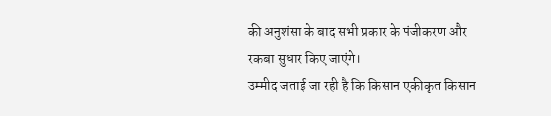की अनुशंसा के बाद सभी प्रकार के पंजीकरण और रकबा सुधार किए जाएंगे।
उम्मीद जताई जा रही है कि किसान एकीकृत किसान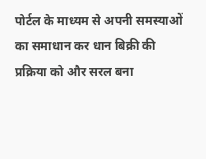पोर्टल के माध्यम से अपनी समस्याओं का समाधान कर धान बिक्री की प्रक्रिया को और सरल बना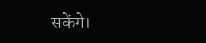सकेंगे।